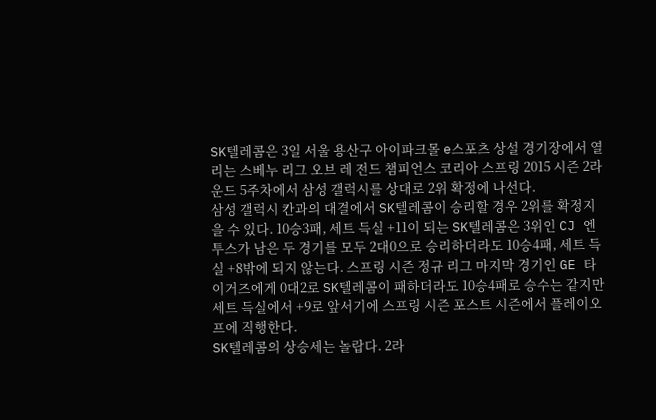SK텔레콤은 3일 서울 용산구 아이파크몰 e스포츠 상설 경기장에서 열리는 스베누 리그 오브 레 전드 챔피언스 코리아 스프링 2015 시즌 2라운드 5주차에서 삼성 갤럭시를 상대로 2위 확정에 나선다.
삼성 갤럭시 칸과의 대결에서 SK텔레콤이 승리할 경우 2위를 확정지을 수 있다. 10승3패, 세트 득실 +11이 되는 SK텔레콤은 3위인 CJ 엔투스가 남은 두 경기를 모두 2대0으로 승리하더라도 10승4패, 세트 득실 +8밖에 되지 않는다. 스프링 시즌 정규 리그 마지막 경기인 GE 타이거즈에게 0대2로 SK텔레콤이 패하더라도 10승4패로 승수는 같지만 세트 득실에서 +9로 앞서기에 스프링 시즌 포스트 시즌에서 플레이오프에 직행한다.
SK텔레콤의 상승세는 놀랍다. 2라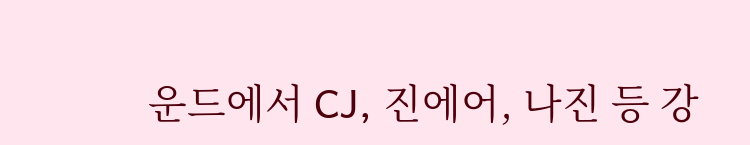운드에서 CJ, 진에어, 나진 등 강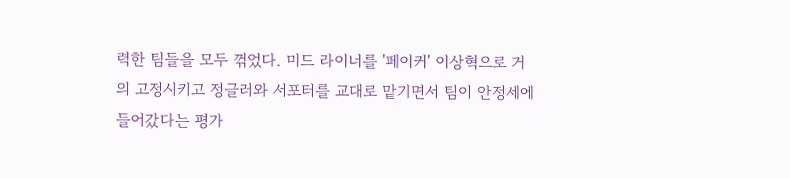력한 팀들을 모두 꺾었다. 미드 라이너를 '페이커' 이상혁으로 거의 고정시키고 정글러와 서포터를 교대로 맡기면서 팀이 안정세에 들어갔다는 평가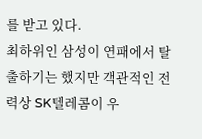를 받고 있다.
최하위인 삼성이 연패에서 탈출하기는 했지만 객관적인 전력상 SK텔레콤이 우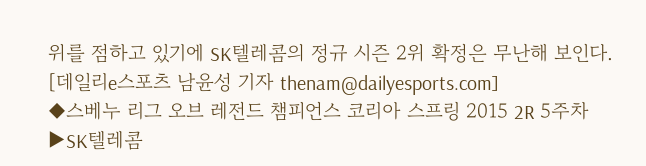위를 점하고 있기에 SK텔레콤의 정규 시즌 2위 확정은 무난해 보인다.
[데일리e스포츠 남윤성 기자 thenam@dailyesports.com]
◆스베누 리그 오브 레전드 챔피언스 코리아 스프링 2015 2R 5주차
▶SK텔레콤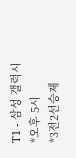T1 - 삼성 갤럭시
*오후 5시
*3전2선승제